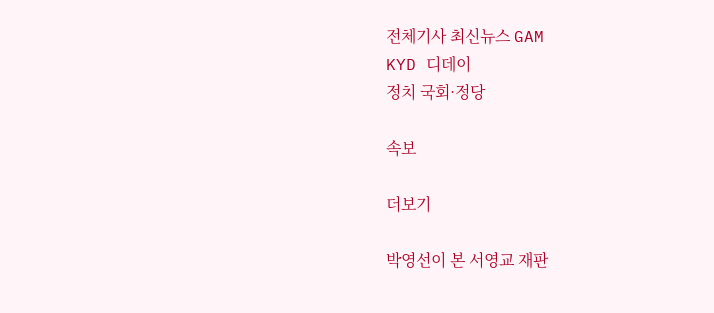전체기사 최신뉴스 GAM
KYD 디데이
정치 국회·정당

속보

더보기

박영선이 본 서영교 재판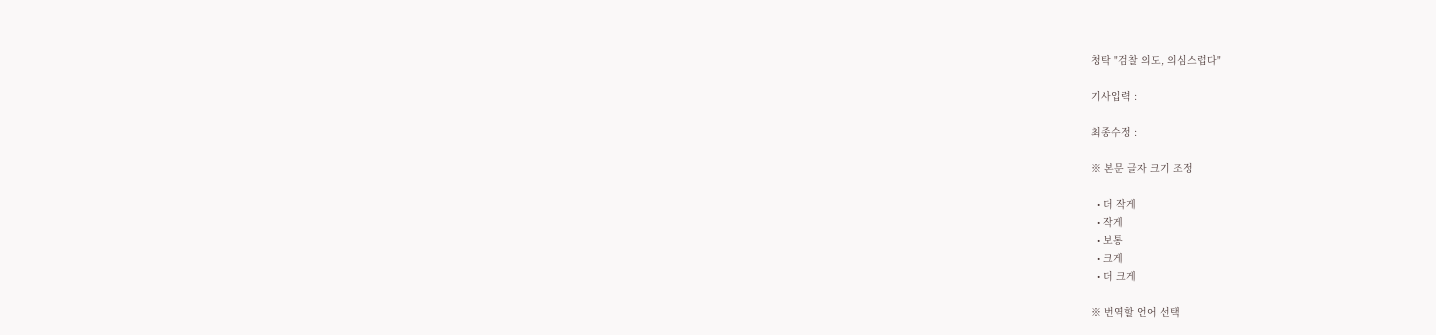청탁 "검찰 의도, 의심스럽다"

기사입력 :

최종수정 :

※ 본문 글자 크기 조정

  • 더 작게
  • 작게
  • 보통
  • 크게
  • 더 크게

※ 번역할 언어 선택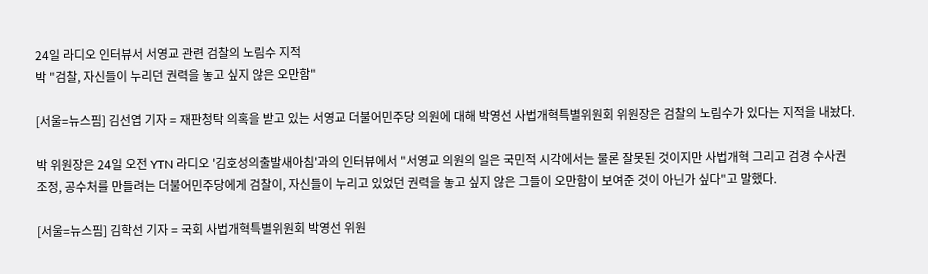24일 라디오 인터뷰서 서영교 관련 검찰의 노림수 지적
박 "검찰, 자신들이 누리던 권력을 놓고 싶지 않은 오만함"

[서울=뉴스핌] 김선엽 기자 = 재판청탁 의혹을 받고 있는 서영교 더불어민주당 의원에 대해 박영선 사법개혁특별위원회 위원장은 검찰의 노림수가 있다는 지적을 내놨다.

박 위원장은 24일 오전 YTN 라디오 '김호성의출발새아침'과의 인터뷰에서 "서영교 의원의 일은 국민적 시각에서는 물론 잘못된 것이지만 사법개혁 그리고 검경 수사권 조정, 공수처를 만들려는 더불어민주당에게 검찰이, 자신들이 누리고 있었던 권력을 놓고 싶지 않은 그들이 오만함이 보여준 것이 아닌가 싶다"고 말했다.

[서울=뉴스핌] 김학선 기자 = 국회 사법개혁특별위원회 박영선 위원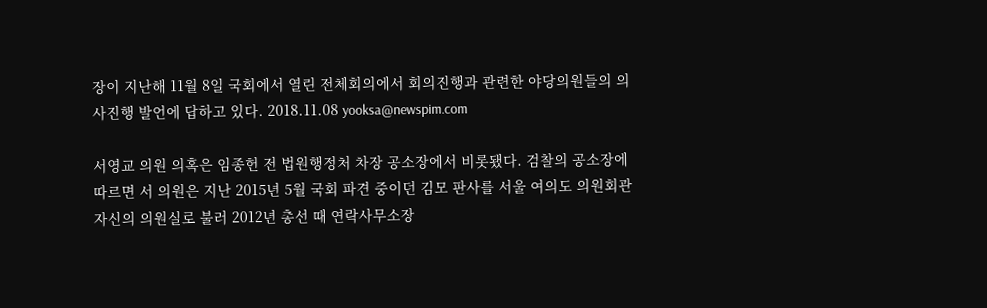장이 지난해 11월 8일 국회에서 열린 전체회의에서 회의진행과 관련한 야당의원들의 의사진행 발언에 답하고 있다. 2018.11.08 yooksa@newspim.com

서영교 의원 의혹은 임종헌 전 법원행정처 차장 공소장에서 비롯됐다. 검찰의 공소장에 따르면 서 의원은 지난 2015년 5월 국회 파견 중이던 김모 판사를 서울 여의도 의원회관 자신의 의원실로 불러 2012년 총선 때 연락사무소장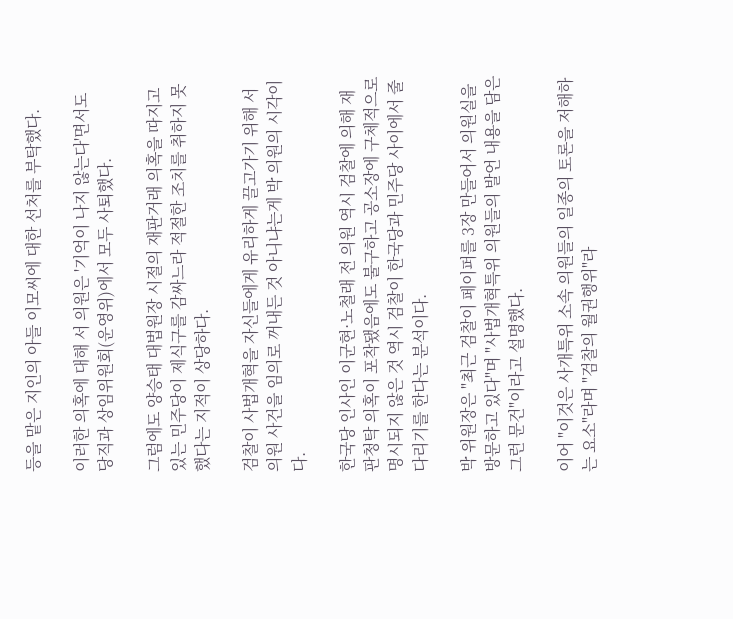등을 맡은 지인의 아들 이모씨에 대한 선처를 부탁했다.

이러한 의혹에 대해 서 의원은 '기억이 나지 않는다'면서도 당직과 상임위원회(운영위)에서 모두 사퇴했다.

그럼에도 양승태 대법원장 시절의 재판거래 의혹을 따지고 있는 민주당이 제식구를 감싸느라 적절한 조치를 취하지 못 했다는 지적이 상당하다.

검찰이 사법개혁을 자신들에게 유리하게 끌고가기 위해 서 의원 사건을 임의로 꺼내든 것 아니냐는게 박 의원의 시각이다.

한국당 인사인 이군현·노철래 전 의원 역시 검찰에 의해 재판청탁 의혹이 포착됐음에도 불구하고 공소장에 구체적으로 명시되지 않은 것 역시 검찰이 한국당과 민주당 사이에서 줄다리기를 한다는 분석이다.

박 위원장은 "최근 검찰이 페이퍼를 3장 만들어서 의원실을 방문하고 있다"며 "사법개혁특위 의원들의 발언 내용을 담은 그런 문건"이라고 설명했다.

이어 "이것은 사개특위 소속 의원들의 일종의 토론을 저해하는 요소"라며 "검찰의 월권행위"라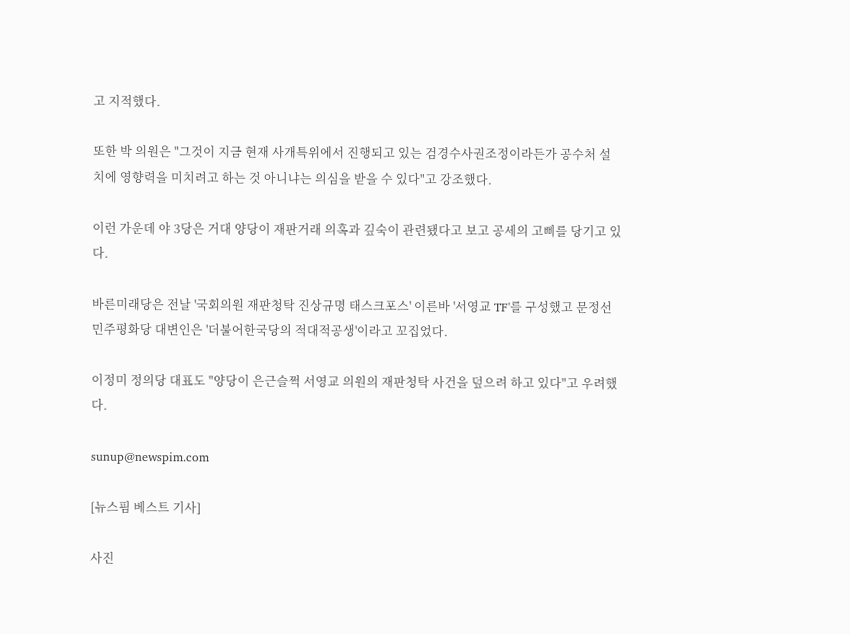고 지적했다.

또한 박 의원은 "그것이 지금 현재 사개특위에서 진행되고 있는 검경수사권조정이라든가 공수처 설치에 영향력을 미치려고 하는 것 아니냐는 의심을 받을 수 있다"고 강조했다.

이런 가운데 야 3당은 거대 양당이 재판거래 의혹과 깊숙이 관련됐다고 보고 공세의 고삐를 당기고 있다.

바른미래당은 전날 '국회의원 재판청탁 진상규명 태스크포스' 이른바 '서영교 TF'를 구성했고 문정선 민주평화당 대변인은 '더불어한국당의 적대적공생'이라고 꼬집었다.

이정미 정의당 대표도 "양당이 은근슬쩍 서영교 의원의 재판청탁 사건을 덮으려 하고 있다"고 우려했다.

sunup@newspim.com

[뉴스핌 베스트 기사]

사진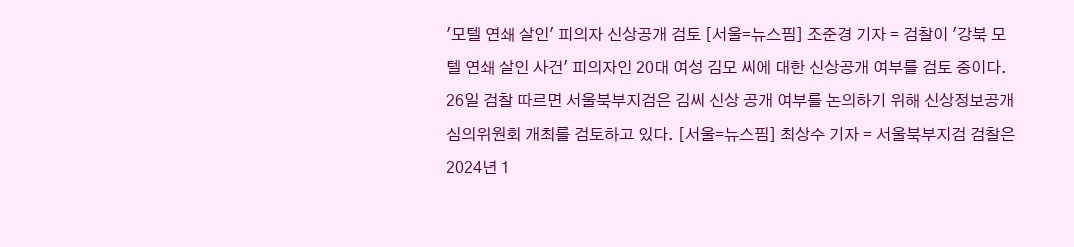'모텔 연쇄 살인' 피의자 신상공개 검토 [서울=뉴스핌] 조준경 기자 = 검찰이 '강북 모텔 연쇄 살인 사건' 피의자인 20대 여성 김모 씨에 대한 신상공개 여부를 검토 중이다. 26일 검찰 따르면 서울북부지검은 김씨 신상 공개 여부를 논의하기 위해 신상정보공개심의위원회 개최를 검토하고 있다. [서울=뉴스핌] 최상수 기자 = 서울북부지검 검찰은 2024년 1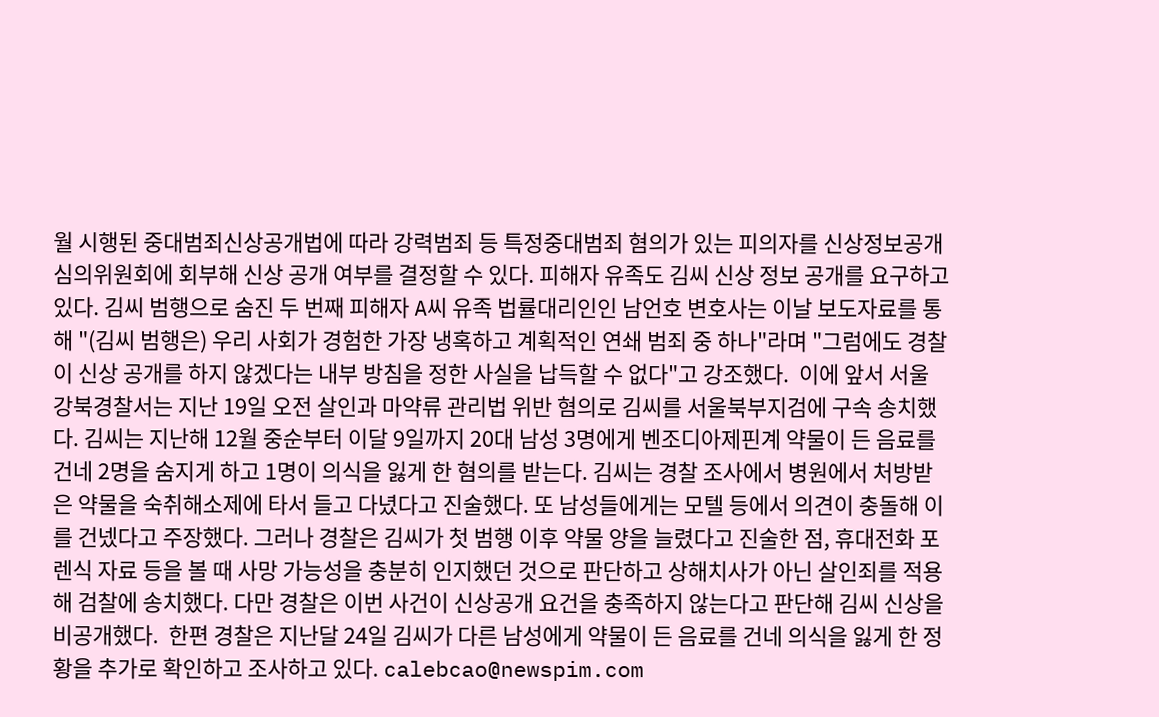월 시행된 중대범죄신상공개법에 따라 강력범죄 등 특정중대범죄 혐의가 있는 피의자를 신상정보공개심의위원회에 회부해 신상 공개 여부를 결정할 수 있다. 피해자 유족도 김씨 신상 정보 공개를 요구하고 있다. 김씨 범행으로 숨진 두 번째 피해자 A씨 유족 법률대리인인 남언호 변호사는 이날 보도자료를 통해 "(김씨 범행은) 우리 사회가 경험한 가장 냉혹하고 계획적인 연쇄 범죄 중 하나"라며 "그럼에도 경찰이 신상 공개를 하지 않겠다는 내부 방침을 정한 사실을 납득할 수 없다"고 강조했다.  이에 앞서 서울 강북경찰서는 지난 19일 오전 살인과 마약류 관리법 위반 혐의로 김씨를 서울북부지검에 구속 송치했다. 김씨는 지난해 12월 중순부터 이달 9일까지 20대 남성 3명에게 벤조디아제핀계 약물이 든 음료를 건네 2명을 숨지게 하고 1명이 의식을 잃게 한 혐의를 받는다. 김씨는 경찰 조사에서 병원에서 처방받은 약물을 숙취해소제에 타서 들고 다녔다고 진술했다. 또 남성들에게는 모텔 등에서 의견이 충돌해 이를 건넸다고 주장했다. 그러나 경찰은 김씨가 첫 범행 이후 약물 양을 늘렸다고 진술한 점, 휴대전화 포렌식 자료 등을 볼 때 사망 가능성을 충분히 인지했던 것으로 판단하고 상해치사가 아닌 살인죄를 적용해 검찰에 송치했다. 다만 경찰은 이번 사건이 신상공개 요건을 충족하지 않는다고 판단해 김씨 신상을 비공개했다.  한편 경찰은 지난달 24일 김씨가 다른 남성에게 약물이 든 음료를 건네 의식을 잃게 한 정황을 추가로 확인하고 조사하고 있다. calebcao@newspim.com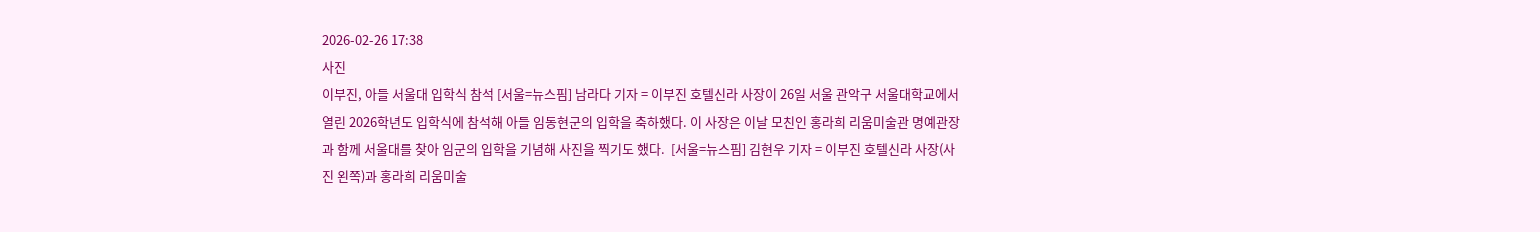2026-02-26 17:38
사진
이부진, 아들 서울대 입학식 참석 [서울=뉴스핌] 남라다 기자 = 이부진 호텔신라 사장이 26일 서울 관악구 서울대학교에서 열린 2026학년도 입학식에 참석해 아들 임동현군의 입학을 축하했다. 이 사장은 이날 모친인 홍라희 리움미술관 명예관장과 함께 서울대를 찾아 임군의 입학을 기념해 사진을 찍기도 했다.  [서울=뉴스핌] 김현우 기자 = 이부진 호텔신라 사장(사진 왼쪽)과 홍라희 리움미술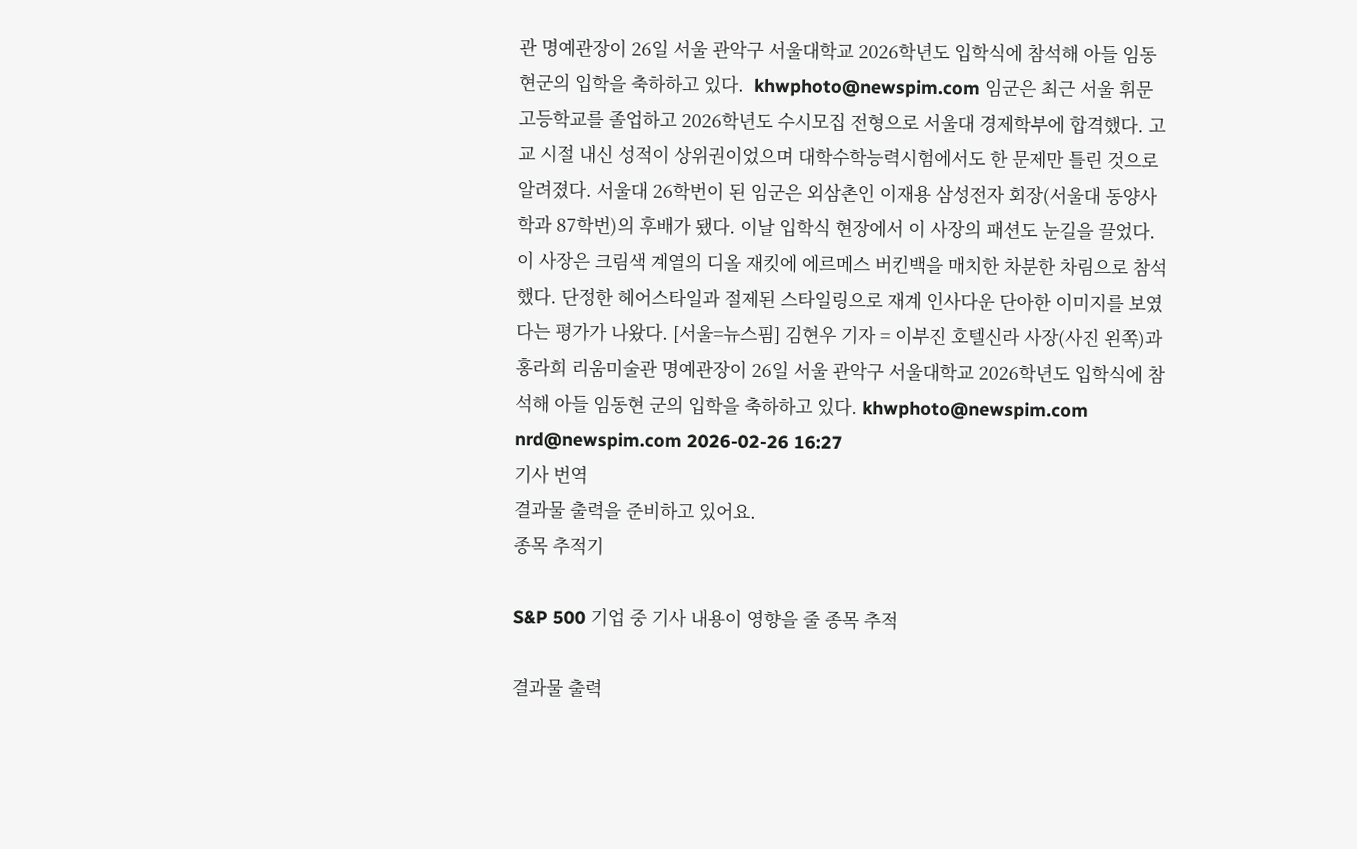관 명예관장이 26일 서울 관악구 서울대학교 2026학년도 입학식에 참석해 아들 임동현군의 입학을 축하하고 있다.  khwphoto@newspim.com 임군은 최근 서울 휘문고등학교를 졸업하고 2026학년도 수시모집 전형으로 서울대 경제학부에 합격했다. 고교 시절 내신 성적이 상위권이었으며 대학수학능력시험에서도 한 문제만 틀린 것으로 알려졌다. 서울대 26학번이 된 임군은 외삼촌인 이재용 삼성전자 회장(서울대 동양사학과 87학번)의 후배가 됐다. 이날 입학식 현장에서 이 사장의 패션도 눈길을 끌었다. 이 사장은 크림색 계열의 디올 재킷에 에르메스 버킨백을 매치한 차분한 차림으로 참석했다. 단정한 헤어스타일과 절제된 스타일링으로 재계 인사다운 단아한 이미지를 보였다는 평가가 나왔다. [서울=뉴스핌] 김현우 기자 = 이부진 호텔신라 사장(사진 왼쪽)과 홍라희 리움미술관 명예관장이 26일 서울 관악구 서울대학교 2026학년도 입학식에 참석해 아들 임동현 군의 입학을 축하하고 있다. khwphoto@newspim.com nrd@newspim.com 2026-02-26 16:27
기사 번역
결과물 출력을 준비하고 있어요.
종목 추적기

S&P 500 기업 중 기사 내용이 영향을 줄 종목 추적

결과물 출력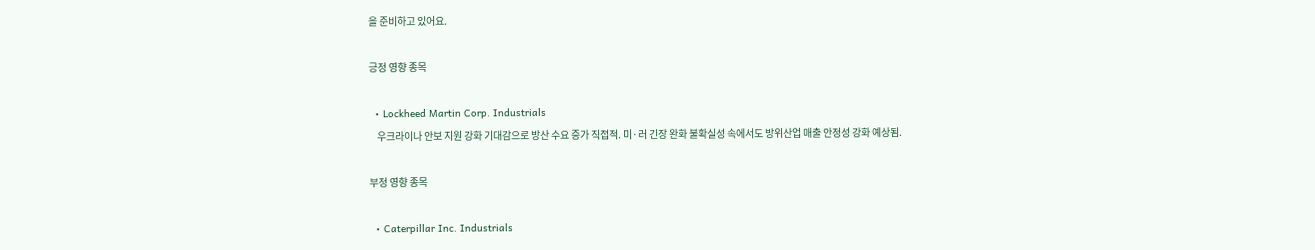을 준비하고 있어요.

긍정 영향 종목

  • Lockheed Martin Corp. Industrials
    우크라이나 안보 지원 강화 기대감으로 방산 수요 증가 직접적. 미·러 긴장 완화 불확실성 속에서도 방위산업 매출 안정성 강화 예상됨.

부정 영향 종목

  • Caterpillar Inc. Industrials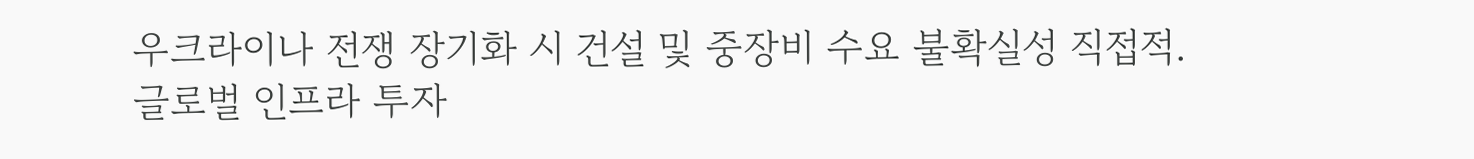우크라이나 전쟁 장기화 시 건설 및 중장비 수요 불확실성 직접적. 글로벌 인프라 투자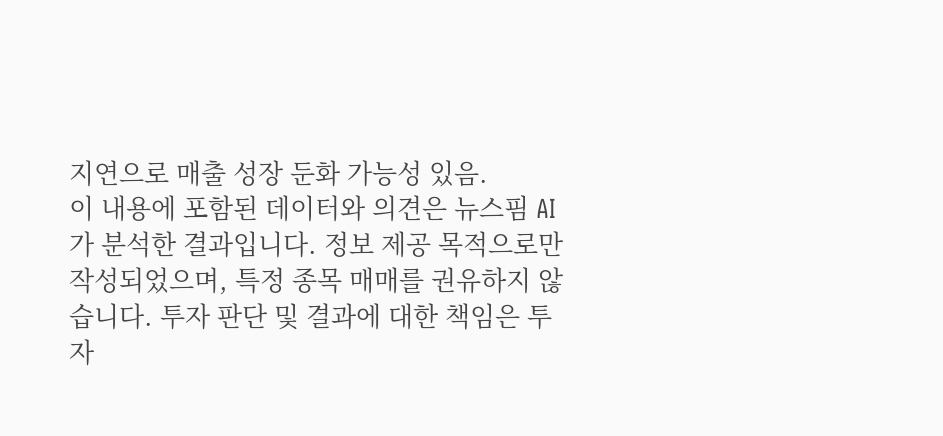지연으로 매출 성장 둔화 가능성 있음.
이 내용에 포함된 데이터와 의견은 뉴스핌 AI가 분석한 결과입니다. 정보 제공 목적으로만 작성되었으며, 특정 종목 매매를 권유하지 않습니다. 투자 판단 및 결과에 대한 책임은 투자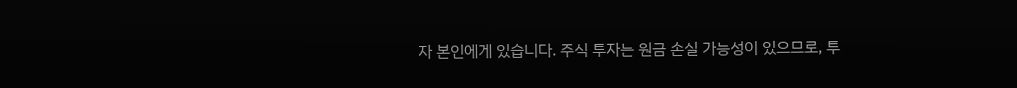자 본인에게 있습니다. 주식 투자는 원금 손실 가능성이 있으므로, 투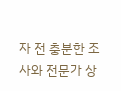자 전 충분한 조사와 전문가 상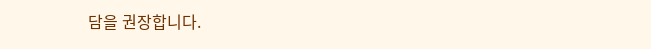담을 권장합니다.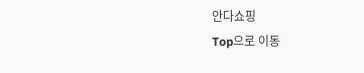안다쇼핑
Top으로 이동